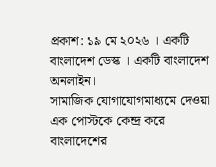প্রকাশ: ১৯ মে ২০২৬ । একটি বাংলাদেশ ডেস্ক । একটি বাংলাদেশ অনলাইন।
সামাজিক যোগাযোগমাধ্যমে দেওয়া এক পোস্টকে কেন্দ্র করে বাংলাদেশের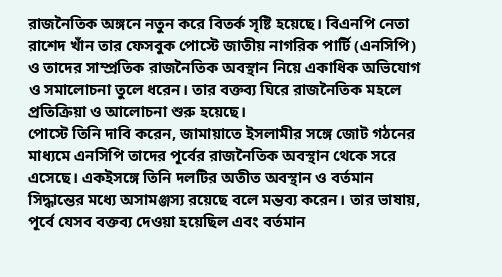রাজনৈতিক অঙ্গনে নতুন করে বিতর্ক সৃষ্টি হয়েছে। বিএনপি নেতা রাশেদ খাঁন তার ফেসবুক পোস্টে জাতীয় নাগরিক পার্টি (এনসিপি) ও তাদের সাম্প্রতিক রাজনৈতিক অবস্থান নিয়ে একাধিক অভিযোগ ও সমালোচনা তুলে ধরেন। তার বক্তব্য ঘিরে রাজনৈতিক মহলে প্রতিক্রিয়া ও আলোচনা শুরু হয়েছে।
পোস্টে তিনি দাবি করেন, জামায়াতে ইসলামীর সঙ্গে জোট গঠনের মাধ্যমে এনসিপি তাদের পূর্বের রাজনৈতিক অবস্থান থেকে সরে এসেছে। একইসঙ্গে তিনি দলটির অতীত অবস্থান ও বর্তমান সিদ্ধান্তের মধ্যে অসামঞ্জস্য রয়েছে বলে মন্তব্য করেন। তার ভাষায়, পূর্বে যেসব বক্তব্য দেওয়া হয়েছিল এবং বর্তমান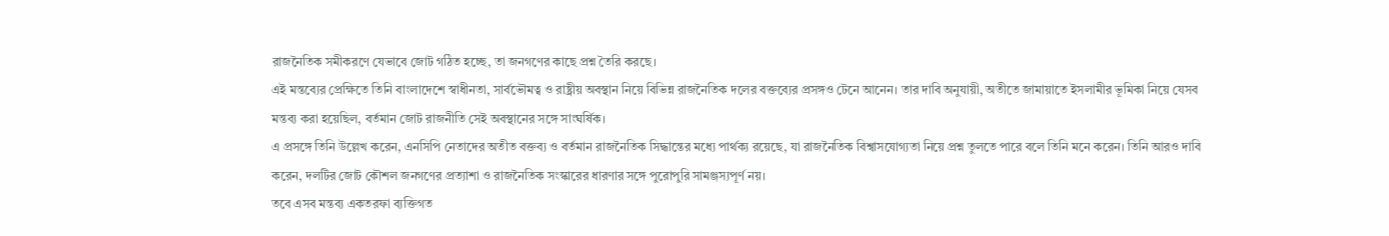রাজনৈতিক সমীকরণে যেভাবে জোট গঠিত হচ্ছে, তা জনগণের কাছে প্রশ্ন তৈরি করছে।
এই মন্তব্যের প্রেক্ষিতে তিনি বাংলাদেশে স্বাধীনতা, সার্বভৌমত্ব ও রাষ্ট্রীয় অবস্থান নিয়ে বিভিন্ন রাজনৈতিক দলের বক্তব্যের প্রসঙ্গও টেনে আনেন। তার দাবি অনুযায়ী, অতীতে জামায়াতে ইসলামীর ভূমিকা নিয়ে যেসব মন্তব্য করা হয়েছিল, বর্তমান জোট রাজনীতি সেই অবস্থানের সঙ্গে সাংঘর্ষিক।
এ প্রসঙ্গে তিনি উল্লেখ করেন, এনসিপি নেতাদের অতীত বক্তব্য ও বর্তমান রাজনৈতিক সিদ্ধান্তের মধ্যে পার্থক্য রয়েছে, যা রাজনৈতিক বিশ্বাসযোগ্যতা নিয়ে প্রশ্ন তুলতে পারে বলে তিনি মনে করেন। তিনি আরও দাবি করেন, দলটির জোট কৌশল জনগণের প্রত্যাশা ও রাজনৈতিক সংস্কারের ধারণার সঙ্গে পুরোপুরি সামঞ্জস্যপূর্ণ নয়।
তবে এসব মন্তব্য একতরফা ব্যক্তিগত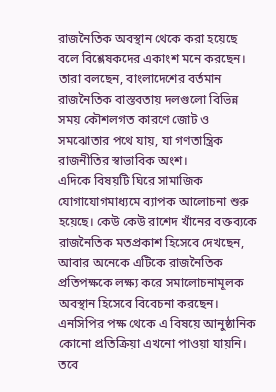রাজনৈতিক অবস্থান থেকে করা হয়েছে বলে বিশ্লেষকদের একাংশ মনে করছেন। তারা বলছেন, বাংলাদেশের বর্তমান রাজনৈতিক বাস্তবতায় দলগুলো বিভিন্ন সময় কৌশলগত কারণে জোট ও সমঝোতার পথে যায়, যা গণতান্ত্রিক রাজনীতির স্বাভাবিক অংশ।
এদিকে বিষয়টি ঘিরে সামাজিক যোগাযোগমাধ্যমে ব্যাপক আলোচনা শুরু হয়েছে। কেউ কেউ রাশেদ খাঁনের বক্তব্যকে রাজনৈতিক মতপ্রকাশ হিসেবে দেখছেন, আবার অনেকে এটিকে রাজনৈতিক প্রতিপক্ষকে লক্ষ্য করে সমালোচনামূলক অবস্থান হিসেবে বিবেচনা করছেন।
এনসিপির পক্ষ থেকে এ বিষয়ে আনুষ্ঠানিক কোনো প্রতিক্রিয়া এখনো পাওয়া যায়নি। তবে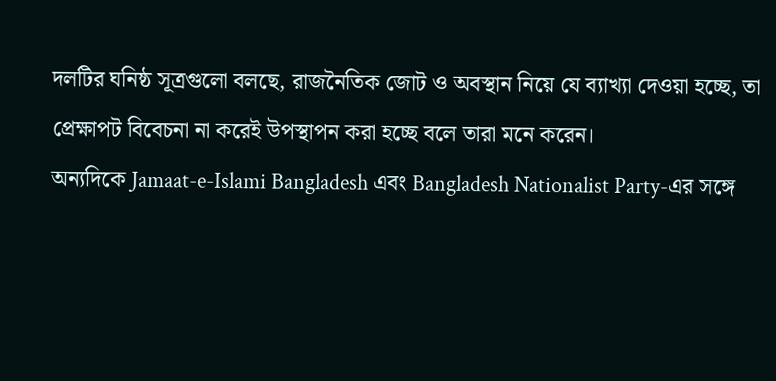দলটির ঘনিষ্ঠ সূত্রগুলো বলছে, রাজনৈতিক জোট ও অবস্থান নিয়ে যে ব্যাখ্যা দেওয়া হচ্ছে, তা প্রেক্ষাপট বিবেচনা না করেই উপস্থাপন করা হচ্ছে বলে তারা মনে করেন।
অন্যদিকে Jamaat-e-Islami Bangladesh এবং Bangladesh Nationalist Party-এর সঙ্গে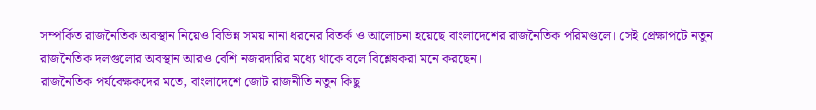সম্পর্কিত রাজনৈতিক অবস্থান নিয়েও বিভিন্ন সময় নানা ধরনের বিতর্ক ও আলোচনা হয়েছে বাংলাদেশের রাজনৈতিক পরিমণ্ডলে। সেই প্রেক্ষাপটে নতুন রাজনৈতিক দলগুলোর অবস্থান আরও বেশি নজরদারির মধ্যে থাকে বলে বিশ্লেষকরা মনে করছেন।
রাজনৈতিক পর্যবেক্ষকদের মতে, বাংলাদেশে জোট রাজনীতি নতুন কিছু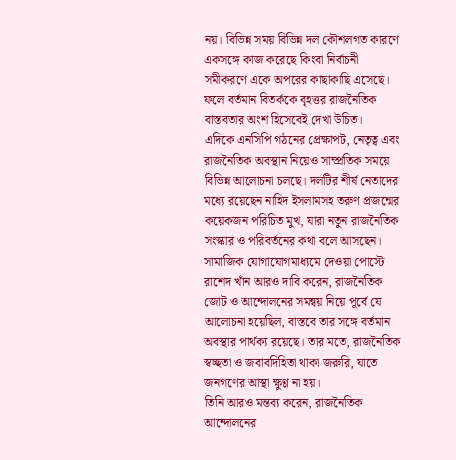নয়। বিভিন্ন সময় বিভিন্ন দল কৌশলগত কারণে একসঙ্গে কাজ করেছে কিংবা নির্বাচনী সমীকরণে একে অপরের কাছাকাছি এসেছে। ফলে বর্তমান বিতর্ককে বৃহত্তর রাজনৈতিক বাস্তবতার অংশ হিসেবেই দেখা উচিত।
এদিকে এনসিপি গঠনের প্রেক্ষাপট, নেতৃত্ব এবং রাজনৈতিক অবস্থান নিয়েও সাম্প্রতিক সময়ে বিভিন্ন আলোচনা চলছে। দলটির শীর্ষ নেতাদের মধ্যে রয়েছেন নাহিদ ইসলামসহ তরুণ প্রজন্মের কয়েকজন পরিচিত মুখ, যারা নতুন রাজনৈতিক সংস্কার ও পরিবর্তনের কথা বলে আসছেন।
সামাজিক যোগাযোগমাধ্যমে দেওয়া পোস্টে রাশেদ খাঁন আরও দাবি করেন, রাজনৈতিক জোট ও আন্দোলনের সমন্বয় নিয়ে পূর্বে যে আলোচনা হয়েছিল, বাস্তবে তার সঙ্গে বর্তমান অবস্থার পার্থক্য রয়েছে। তার মতে, রাজনৈতিক স্বচ্ছতা ও জবাবদিহিতা থাকা জরুরি, যাতে জনগণের আস্থা ক্ষুণ্ণ না হয়।
তিনি আরও মন্তব্য করেন, রাজনৈতিক আন্দোলনের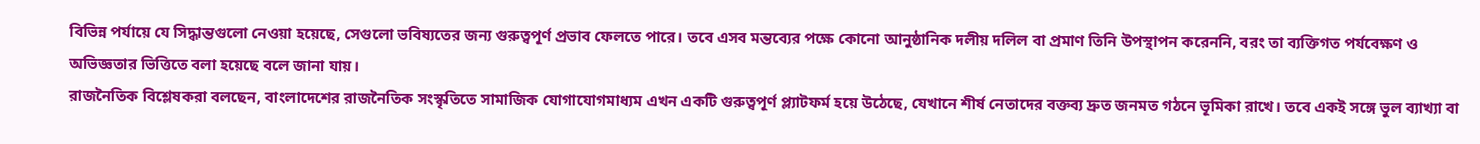বিভিন্ন পর্যায়ে যে সিদ্ধান্তগুলো নেওয়া হয়েছে, সেগুলো ভবিষ্যতের জন্য গুরুত্বপূর্ণ প্রভাব ফেলতে পারে। তবে এসব মন্তব্যের পক্ষে কোনো আনুষ্ঠানিক দলীয় দলিল বা প্রমাণ তিনি উপস্থাপন করেননি, বরং তা ব্যক্তিগত পর্যবেক্ষণ ও অভিজ্ঞতার ভিত্তিতে বলা হয়েছে বলে জানা যায়।
রাজনৈতিক বিশ্লেষকরা বলছেন, বাংলাদেশের রাজনৈতিক সংস্কৃতিতে সামাজিক যোগাযোগমাধ্যম এখন একটি গুরুত্বপূর্ণ প্ল্যাটফর্ম হয়ে উঠেছে, যেখানে শীর্ষ নেতাদের বক্তব্য দ্রুত জনমত গঠনে ভূমিকা রাখে। তবে একই সঙ্গে ভুল ব্যাখ্যা বা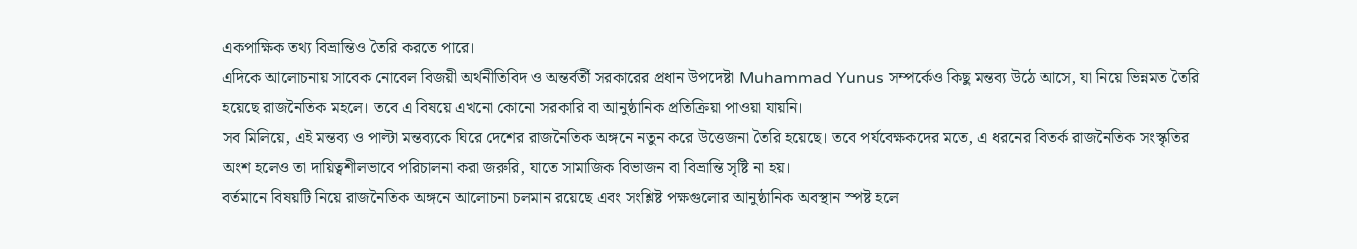একপাক্ষিক তথ্য বিভ্রান্তিও তৈরি করতে পারে।
এদিকে আলোচনায় সাবেক নোবেল বিজয়ী অর্থনীতিবিদ ও অন্তর্বর্তী সরকারের প্রধান উপদেষ্টা Muhammad Yunus সম্পর্কেও কিছু মন্তব্য উঠে আসে, যা নিয়ে ভিন্নমত তৈরি হয়েছে রাজনৈতিক মহলে। তবে এ বিষয়ে এখনো কোনো সরকারি বা আনুষ্ঠানিক প্রতিক্রিয়া পাওয়া যায়নি।
সব মিলিয়ে, এই মন্তব্য ও পাল্টা মন্তব্যকে ঘিরে দেশের রাজনৈতিক অঙ্গনে নতুন করে উত্তেজনা তৈরি হয়েছে। তবে পর্যবেক্ষকদের মতে, এ ধরনের বিতর্ক রাজনৈতিক সংস্কৃতির অংশ হলেও তা দায়িত্বশীলভাবে পরিচালনা করা জরুরি, যাতে সামাজিক বিভাজন বা বিভ্রান্তি সৃষ্টি না হয়।
বর্তমানে বিষয়টি নিয়ে রাজনৈতিক অঙ্গনে আলোচনা চলমান রয়েছে এবং সংশ্লিষ্ট পক্ষগুলোর আনুষ্ঠানিক অবস্থান স্পষ্ট হলে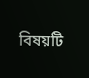বিষয়টি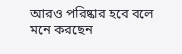আরও পরিষ্কার হবে বলে মনে করছেন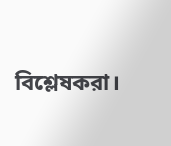বিশ্লেষকরা।